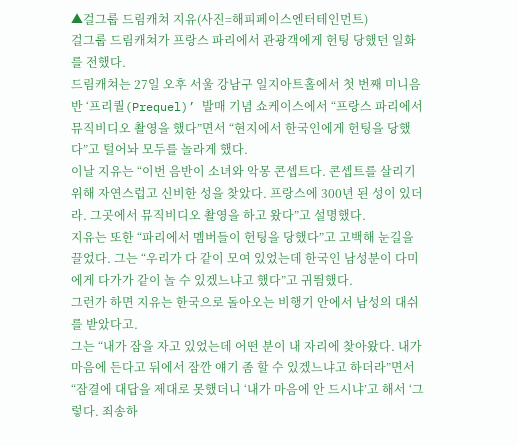▲걸그룹 드림캐쳐 지유(사진=해피페이스엔터테인먼트)
걸그룹 드림캐쳐가 프랑스 파리에서 관광객에게 헌팅 당했던 일화를 전했다.
드림캐쳐는 27일 오후 서울 강남구 일지아트홀에서 첫 번째 미니음반 ‘프리퀄(Prequel)’ 발매 기념 쇼케이스에서 “프랑스 파리에서 뮤직비디오 촬영을 했다”면서 “현지에서 한국인에게 헌팅을 당했다”고 털어놔 모두를 놀라게 했다.
이날 지유는 “이번 음반이 소녀와 악몽 콘셉트다. 콘셉트를 살리기 위해 자연스럽고 신비한 성을 찾았다. 프랑스에 300년 된 성이 있더라. 그곳에서 뮤직비디오 촬영을 하고 왔다”고 설명했다.
지유는 또한 “파리에서 멤버들이 헌팅을 당했다”고 고백해 눈길을 끌었다. 그는 “우리가 다 같이 모여 있었는데 한국인 남성분이 다미에게 다가가 같이 놀 수 있겠느냐고 했다”고 귀띔했다.
그런가 하면 지유는 한국으로 돌아오는 비행기 안에서 남성의 대쉬를 받았다고.
그는 “내가 잠을 자고 있었는데 어떤 분이 내 자리에 찾아왔다. 내가 마음에 든다고 뒤에서 잠깐 얘기 좀 할 수 있겠느냐고 하더라”면서 “잠결에 대답을 제대로 못했더니 ‘내가 마음에 안 드시냐’고 해서 ‘그렇다. 죄송하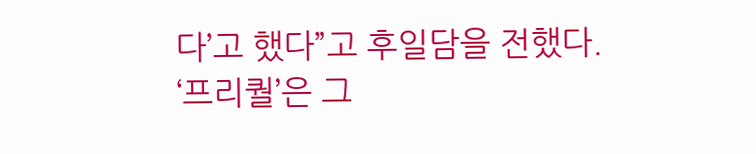다’고 했다”고 후일담을 전했다.
‘프리퀄’은 그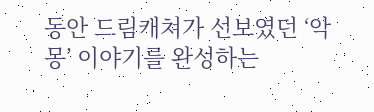동안 드림캐쳐가 선보였던 ‘악몽’ 이야기를 완성하는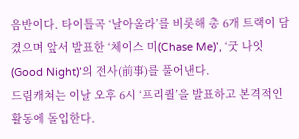음반이다. 타이틀곡 ‘날아올라’를 비롯해 총 6개 트랙이 담겼으며 앞서 발표한 ‘체이스 미(Chase Me)’, ‘굿 나잇(Good Night)’의 전사(前事)를 풀어낸다.
드림캐쳐는 이날 오후 6시 ‘프리퀄’을 발표하고 본격적인 활동에 돌입한다.